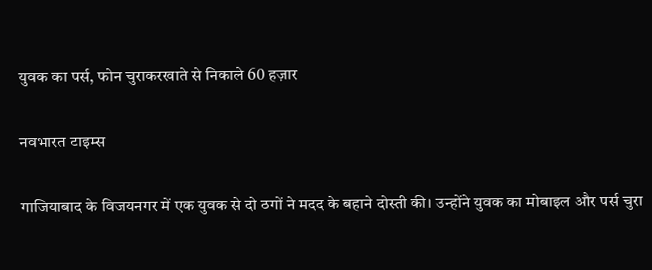युवक का पर्स, फोन चुराकरखाते से निकाले 60 हज़ार

नवभारत टाइम्स

गाजियाबाद के विजयनगर में एक युवक से दो ठगों ने मदद के बहाने दोस्ती की। उन्होंने युवक का मोबाइल और पर्स चुरा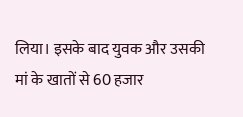लिया। इसके बाद युवक और उसकी मां के खातों से 60 हजार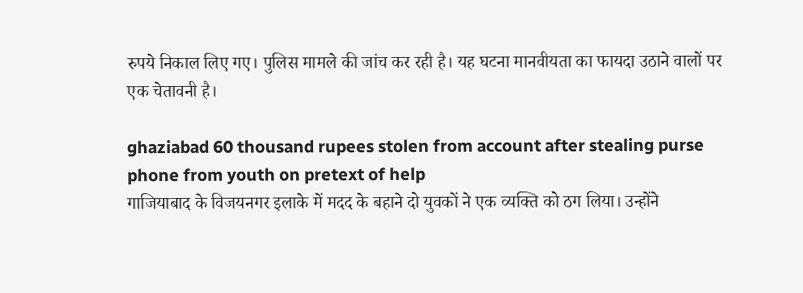रुपये निकाल लिए गए। पुलिस मामले की जांच कर रही है। यह घटना मानवीयता का फायदा उठाने वालों पर एक चेतावनी है।

ghaziabad 60 thousand rupees stolen from account after stealing purse phone from youth on pretext of help
गाजियाबाद के विजयनगर इलाके में मदद के बहाने दो युवकों ने एक व्यक्ति को ठग लिया। उन्होंने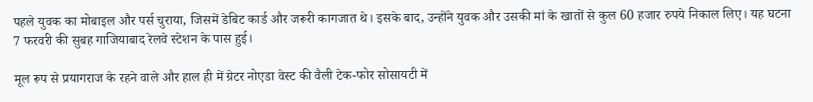पहले युवक का मोबाइल और पर्स चुराया, जिसमें डेबिट कार्ड और जरूरी कागजात थे। इसके बाद, उन्होंने युवक और उसकी मां के खातों से कुल 60 हजार रुपये निकाल लिए। यह घटना 7 फरवरी की सुबह गाजियाबाद रेलवे स्टेशन के पास हुई।

मूल रूप से प्रयागराज के रहने वाले और हाल ही में ग्रेटर नोएडा वेस्ट की वैली टेक-फोर सोसायटी में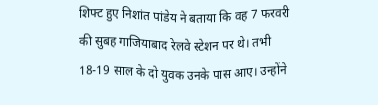शिफ्ट हुए निशांत पांडेय ने बताया कि वह 7 फरवरी की सुबह गाजियाबाद रेलवे स्टेशन पर थे। तभी 18-19 साल के दो युवक उनके पास आए। उन्होंने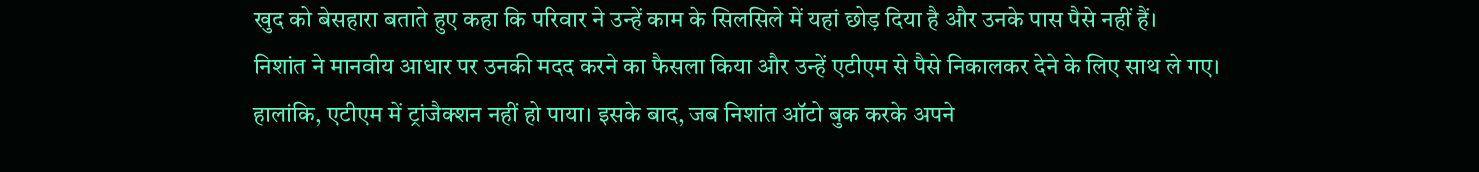खुद को बेसहारा बताते हुए कहा कि परिवार ने उन्हें काम के सिलसिले में यहां छोड़ दिया है और उनके पास पैसे नहीं हैं।
निशांत ने मानवीय आधार पर उनकी मदद करने का फैसला किया और उन्हें एटीएम से पैसे निकालकर देने के लिए साथ ले गए। हालांकि, एटीएम में ट्रांजैक्शन नहीं हो पाया। इसके बाद, जब निशांत ऑटो बुक करके अपने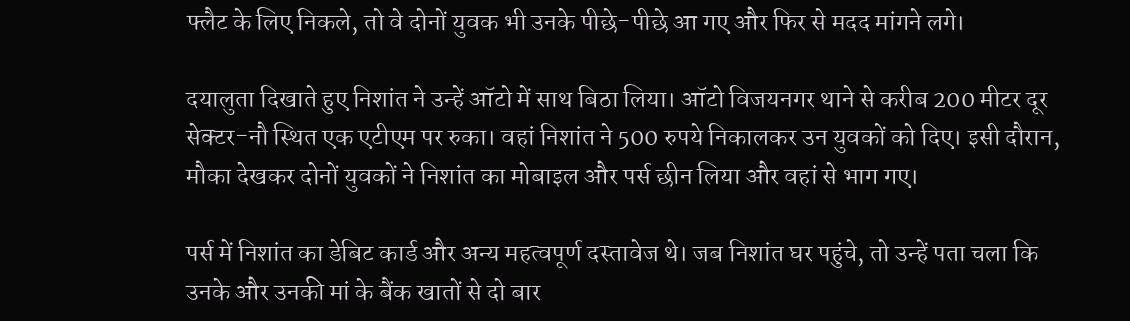फ्लैट के लिए निकले, तो वे दोनों युवक भी उनके पीछे-पीछे आ गए और फिर से मदद मांगने लगे।

दयालुता दिखाते हुए निशांत ने उन्हें ऑटो में साथ बिठा लिया। ऑटो विजयनगर थाने से करीब 200 मीटर दूर सेक्टर-नौ स्थित एक एटीएम पर रुका। वहां निशांत ने 500 रुपये निकालकर उन युवकों को दिए। इसी दौरान, मौका देखकर दोनों युवकों ने निशांत का मोबाइल और पर्स छीन लिया और वहां से भाग गए।

पर्स में निशांत का डेबिट कार्ड और अन्य महत्वपूर्ण दस्तावेज थे। जब निशांत घर पहुंचे, तो उन्हें पता चला कि उनके और उनकी मां के बैंक खातों से दो बार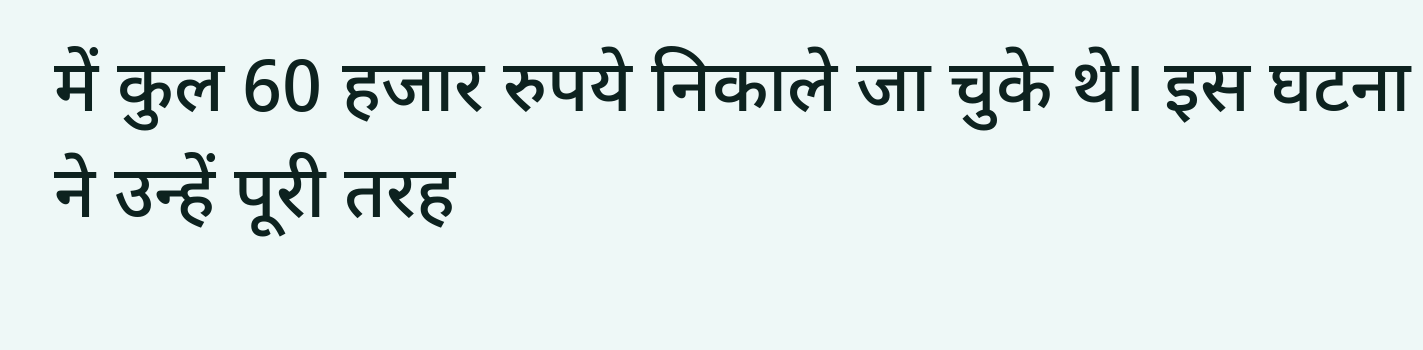में कुल 60 हजार रुपये निकाले जा चुके थे। इस घटना ने उन्हें पूरी तरह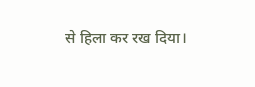से हिला कर रख दिया।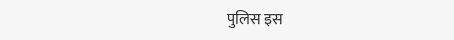पुलिस इस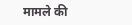मामले की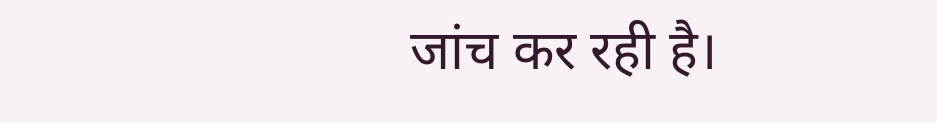जांच कर रही है।